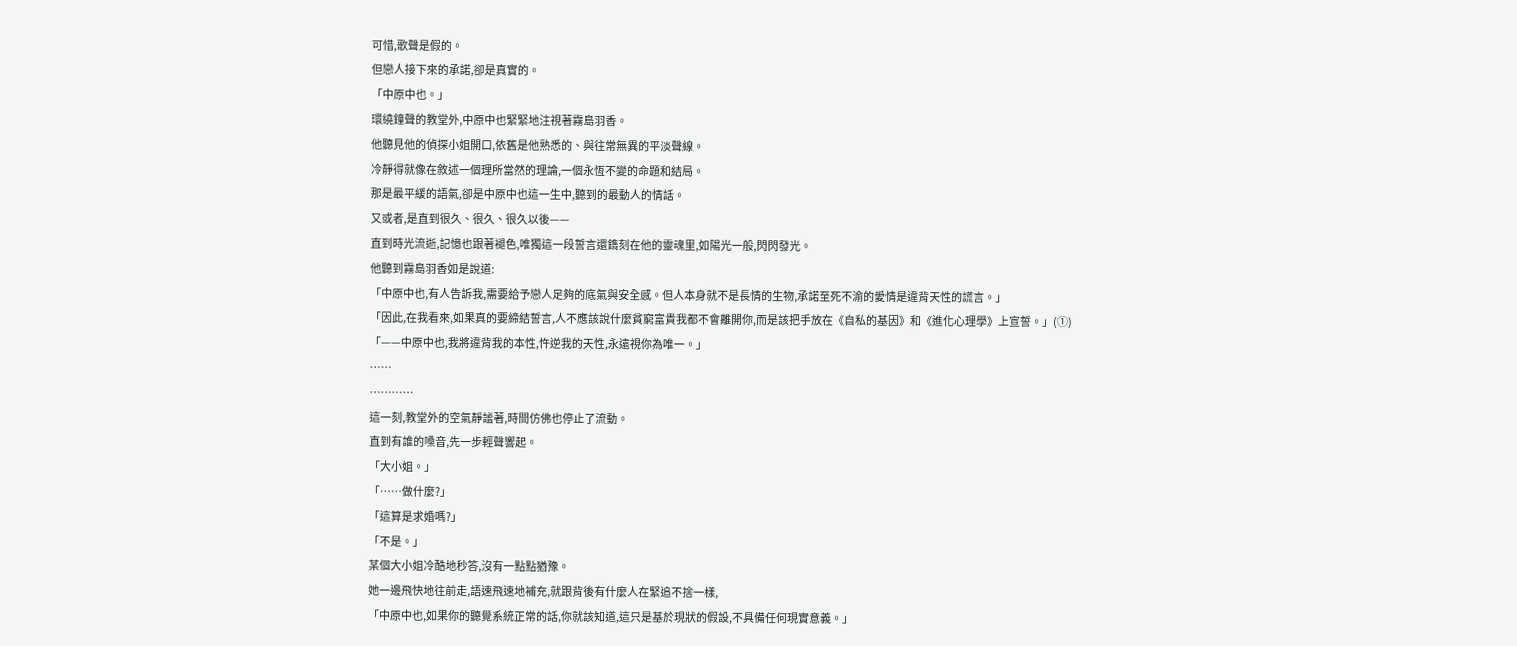可惜,歌聲是假的。
但戀人接下來的承諾,卻是真實的。
「中原中也。」
環繞鐘聲的教堂外,中原中也緊緊地注視著霧島羽香。
他聽見他的偵探小姐開口,依舊是他熟悉的、與往常無異的平淡聲線。
冷靜得就像在敘述一個理所當然的理論,一個永恆不變的命題和結局。
那是最平緩的語氣,卻是中原中也這一生中,聽到的最動人的情話。
又或者,是直到很久、很久、很久以後——
直到時光流逝,記憶也跟著褪色,唯獨這一段誓言還鐫刻在他的靈魂里,如陽光一般,閃閃發光。
他聽到霧島羽香如是說道:
「中原中也,有人告訴我,需要給予戀人足夠的底氣與安全感。但人本身就不是長情的生物,承諾至死不渝的愛情是違背天性的謊言。」
「因此,在我看來,如果真的要締結誓言,人不應該說什麼貧窮富貴我都不會離開你,而是該把手放在《自私的基因》和《進化心理學》上宣誓。」(①)
「——中原中也,我將違背我的本性,忤逆我的天性,永遠視你為唯一。」
……
…………
這一刻,教堂外的空氣靜謐著,時間仿佛也停止了流動。
直到有誰的嗓音,先一步輕聲響起。
「大小姐。」
「……做什麼?」
「這算是求婚嗎?」
「不是。」
某個大小姐冷酷地秒答,沒有一點點猶豫。
她一邊飛快地往前走,語速飛速地補充,就跟背後有什麼人在緊追不捨一樣,
「中原中也,如果你的聽覺系統正常的話,你就該知道,這只是基於現狀的假設,不具備任何現實意義。」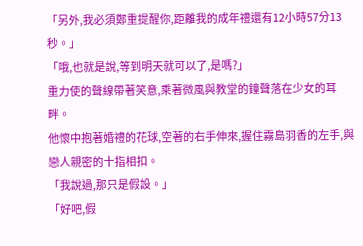「另外,我必須鄭重提醒你,距離我的成年禮還有12小時57分13秒。」
「哦,也就是說,等到明天就可以了,是嗎?」
重力使的聲線帶著笑意,乘著微風與教堂的鐘聲落在少女的耳畔。
他懷中抱著婚禮的花球,空著的右手伸來,握住霧島羽香的左手,與戀人親密的十指相扣。
「我說過,那只是假設。」
「好吧,假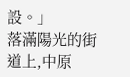設。」
落滿陽光的街道上,中原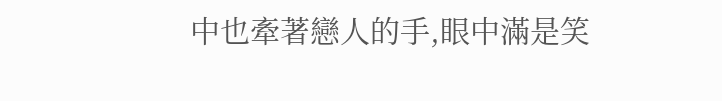中也牽著戀人的手,眼中滿是笑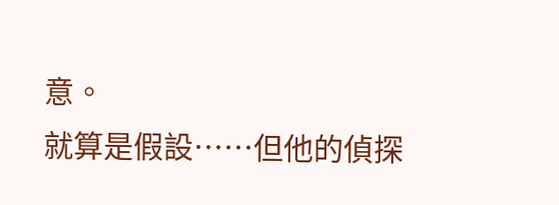意。
就算是假設……但他的偵探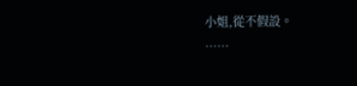小姐,從不假設。
……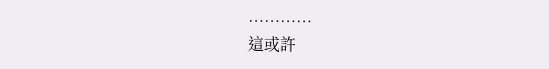…………
這或許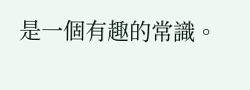是一個有趣的常識。